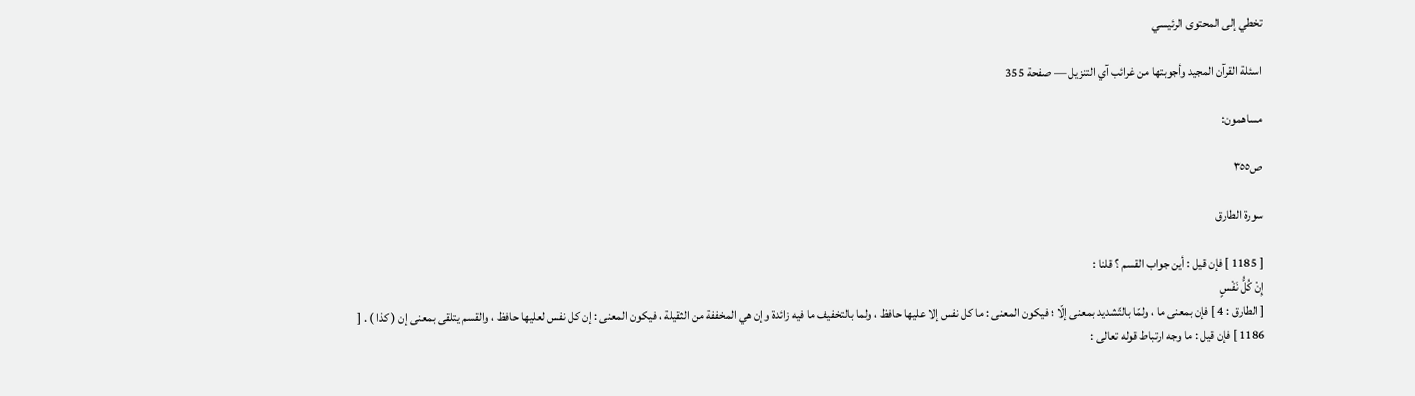تخطي إلى المحتوى الرئيسي

اسئلة القرآن المجيد وأجوبتها من غرائب آي التنزيل — صفحة 355

مساهمون:

ص٣٥٥

سورة الطارق

[ 1185 ] فإن قيل : أين جواب القسم ؟ قلنا :
إِنْ كُلُّ نَفْسٍ
[ الطارق : 4 ] فإن بمعنى ما ، ولمّا بالتّشديد بمعنى إلّا ؛ فيكون المعنى : ما كل نفس إلا عليها حافظ ، ولما بالتخفيف ما فيه زائدة وإن هي المخففة من الثقيلة ، فيكون المعنى : إن كل نفس لعليها حافظ ، والقسم يتلقى بمعنى إن ( كذا ) . [ 1186 ] فإن قيل : ما وجه ارتباط قوله تعالى :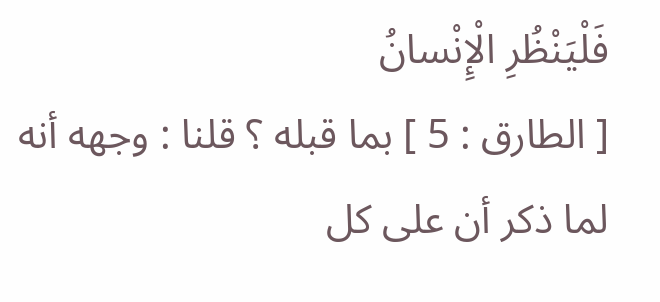فَلْيَنْظُرِ الْإِنْسانُ
[ الطارق : 5 ] بما قبله ؟ قلنا : وجهه أنه لما ذكر أن على كل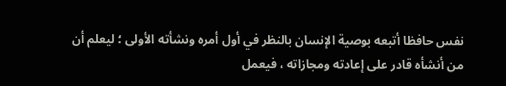نفس حافظا أتبعه بوصية الإنسان بالنظر في أول أمره ونشأته الأولى ؛ ليعلم أن من أنشأه قادر على إعادته ومجازاته ، فيعمل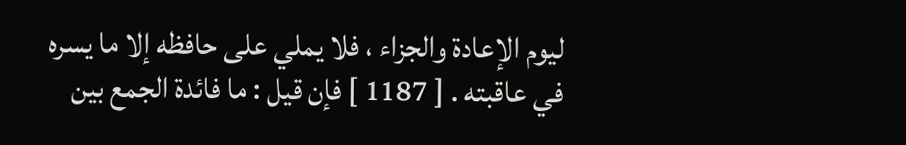ليوم الإعادة والجزاء ، فلا يملي على حافظه إلا ما يسره في عاقبته . [ 1187 ] فإن قيل : ما فائدة الجمع بين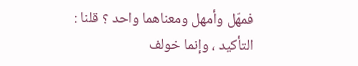فمهّل وأمهل ومعناهما واحد ؟ قلنا : التأكيد ، وإنما خولف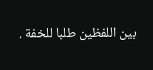بين اللفظين طلبا للخفة .